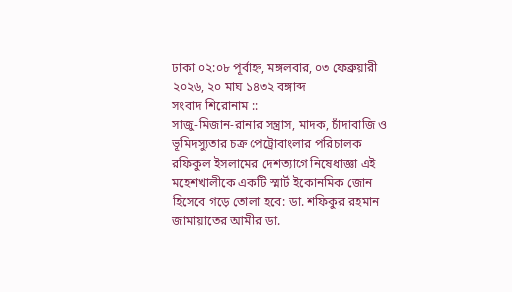ঢাকা ০২:০৮ পূর্বাহ্ন, মঙ্গলবার, ০৩ ফেব্রুয়ারী ২০২৬, ২০ মাঘ ১৪৩২ বঙ্গাব্দ
সংবাদ শিরোনাম ::
সাজু-মিজান-রানার সন্ত্রাস, মাদক, চাঁদাবাজি ও ভূমিদস্যুতার চক্র পেট্রোবাংলার পরিচালক রফিকুল ইসলামের দেশত্যাগে নিষেধাজ্ঞা এই মহেশখালীকে একটি স্মার্ট ইকোনমিক জোন হিসেবে গড়ে তোলা হবে: ডা. শফিকুর রহমান জামায়াতের আমীর ডা.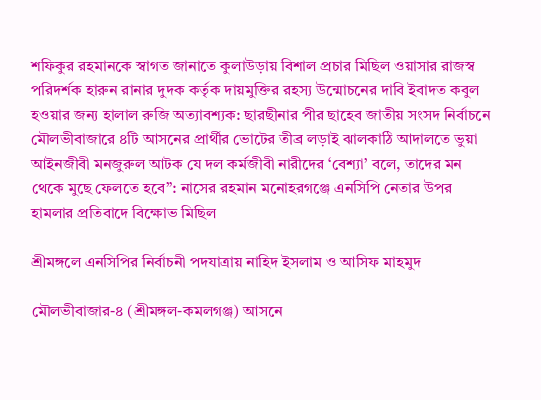শফিকুর রহমানকে স্বাগত জানাতে কুলাউড়ায় বিশাল প্রচার মিছিল ওয়াসার রাজস্ব পরিদর্শক হারুন রানার দুদক কর্তৃক দায়মুক্তির রহস্য উন্মোচনের দাবি ইবাদত কবুল হওয়ার জন্য হালাল রুজি অত্যাবশ্যক: ছারছীনার পীর ছাহেব জাতীয় সংসদ নির্বাচনে মৌলভীবাজারে ৪টি আসনের প্রার্থীর ভোটের তীব্র লড়াই ঝালকাঠি আদালতে ভুয়া আইনজীবী মনজুরুল আটক যে দল কর্মজীবী নারীদের ‘বেশ্যা’ বলে, তাদের মন থেকে মুছে ফেলতে হবে”: নাসের রহমান মনোহরগঞ্জে এনসিপি নেতার উপর হামলার প্রতিবাদে বিক্ষোভ মিছিল

শ্রীমঙ্গলে এনসিপির নির্বাচনী পদযাত্রায় নাহিদ ইসলাম ও আসিফ মাহমুদ

মৌলভীবাজার-৪ (শ্রীমঙ্গল-কমলগঞ্জ) আসনে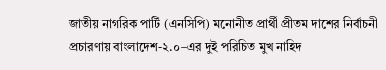জাতীয় নাগরিক পার্টি (এনসিপি) মনোনীত প্রার্থী প্রীতম দাশের নির্বাচনী প্রচারণায় বাংলাদেশ-২.০–এর দুই পরিচিত মুখ নাহিদ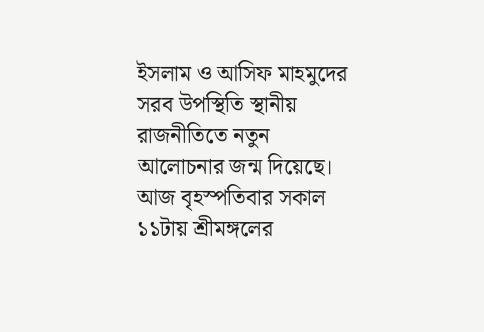ইসলাম ও আসিফ মাহমুদের সরব উপস্থিতি স্থানীয় রাজনীতিতে নতুন আলোচনার জন্ম দিয়েছে।
আজ বৃহস্পতিবার সকাল ১১টায় শ্রীমঙ্গলের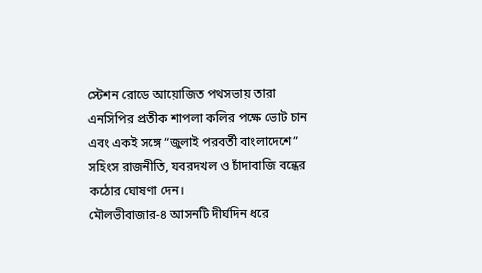স্টেশন রোডে আয়োজিত পথসভায় তারা এনসিপির প্রতীক শাপলা কলির পক্ষে ভোট চান এবং একই সঙ্গে “জুলাই পরবর্তী বাংলাদেশে” সহিংস রাজনীতি, যবরদখল ও চাঁদাবাজি বন্ধের কঠোর ঘোষণা দেন।
মৌলভীবাজার-৪ আসনটি দীর্ঘদিন ধরে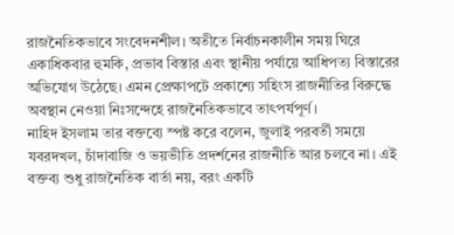রাজনৈতিকভাবে সংবেদনশীল। অতীতে নির্বাচনকালীন সময় ঘিরে একাধিকবার হুমকি, প্রভাব বিস্তার এবং স্থানীয় পর্যায়ে আধিপত্য বিস্তারের অভিযোগ উঠেছে। এমন প্রেক্ষাপটে প্রকাশ্যে সহিংস রাজনীতির বিরুদ্ধে অবস্থান নেওয়া নিঃসন্দেহে রাজনৈতিকভাবে তাৎপর্যপূর্ণ।
নাহিদ ইসলাম তার বক্তব্যে স্পষ্ট করে বলেন, জুলাই পরবর্তী সময়ে যবরদখল, চাঁদাবাজি ও ভয়ভীতি প্রদর্শনের রাজনীতি আর চলবে না। এই বক্তব্য শুধু রাজনৈতিক বার্তা নয়, বরং একটি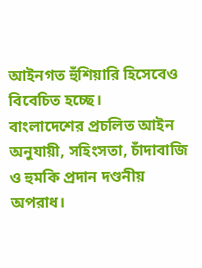আইনগত হুঁশিয়ারি হিসেবেও বিবেচিত হচ্ছে।
বাংলাদেশের প্রচলিত আইন অনুযায়ী, সহিংসতা, চাঁদাবাজি ও হুমকি প্রদান দণ্ডনীয় অপরাধ।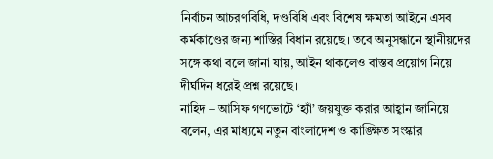নির্বাচন আচরণবিধি, দণ্ডবিধি এবং বিশেষ ক্ষমতা আইনে এসব কর্মকাণ্ডের জন্য শাস্তির বিধান রয়েছে। তবে অনুসন্ধানে স্থানীয়দের সঙ্গে কথা বলে জানা যায়, আইন থাকলেও বাস্তব প্রয়োগ নিয়ে দীর্ঘদিন ধরেই প্রশ্ন রয়েছে।
নাহিদ – আসিফ গণভোটে ‘হ্যাঁ’ জয়যুক্ত করার আহ্বান জানিয়ে বলেন, এর মাধ্যমে নতুন বাংলাদেশ ও কাঙ্ক্ষিত সংস্কার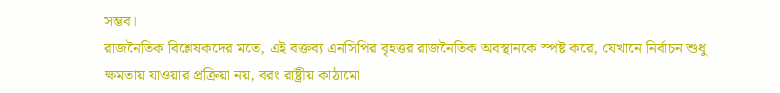সম্ভব।
রাজনৈতিক বিশ্লেষকদের মতে, এই বক্তব্য এনসিপির বৃহত্তর রাজনৈতিক অবস্থানকে স্পষ্ট করে, যেখানে নির্বাচন শুধু ক্ষমতায় যাওয়ার প্রক্রিয়া নয়, বরং রাষ্ট্রীয় কাঠামো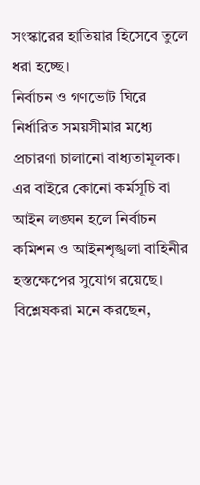সংস্কারের হাতিয়ার হিসেবে তুলে ধরা হচ্ছে।
নির্বাচন ও গণভোট ঘিরে নির্ধারিত সময়সীমার মধ্যে প্রচারণা চালানো বাধ্যতামূলক। এর বাইরে কোনো কর্মসূচি বা আইন লঙ্ঘন হলে নির্বাচন কমিশন ও আইনশৃঙ্খলা বাহিনীর হস্তক্ষেপের সুযোগ রয়েছে। বিশ্লেষকরা মনে করছেন,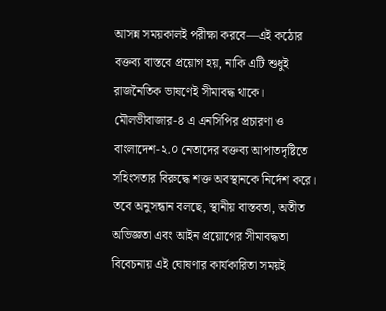আসন্ন সময়কালই পরীক্ষা করবে—এই কঠোর বক্তব্য বাস্তবে প্রয়োগ হয়, নাকি এটি শুধুই রাজনৈতিক ভাষণেই সীমাবদ্ধ থাকে।
মৌলভীবাজার-৪ এ এনসিপির প্রচারণা ও বাংলাদেশ-২.০ নেতাদের বক্তব্য আপাতদৃষ্টিতে সহিংসতার বিরুদ্ধে শক্ত অবস্থানকে নির্দেশ করে। তবে অনুসন্ধান বলছে, স্থানীয় বাস্তবতা, অতীত অভিজ্ঞতা এবং আইন প্রয়োগের সীমাবদ্ধতা বিবেচনায় এই ঘোষণার কার্যকারিতা সময়ই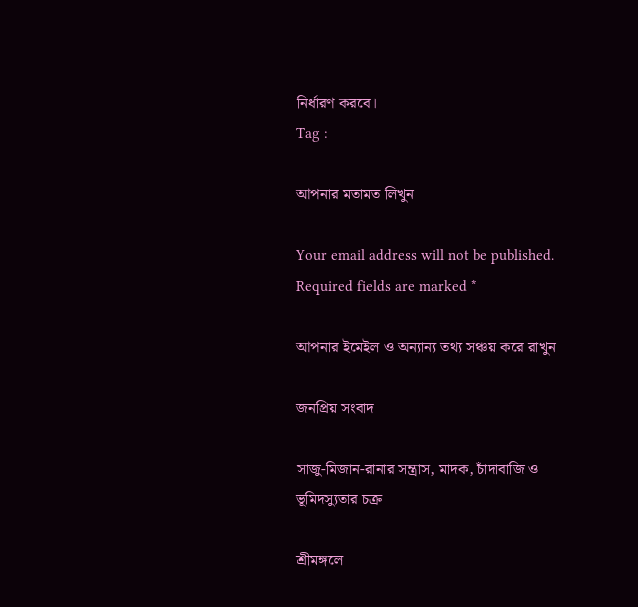নির্ধারণ করবে।
Tag :

আপনার মতামত লিখুন

Your email address will not be published. Required fields are marked *

আপনার ইমেইল ও অন্যান্য তথ্য সঞ্চয় করে রাখুন

জনপ্রিয় সংবাদ

সাজু-মিজান-রানার সন্ত্রাস, মাদক, চাঁদাবাজি ও ভূমিদস্যুতার চক্র

শ্রীমঙ্গলে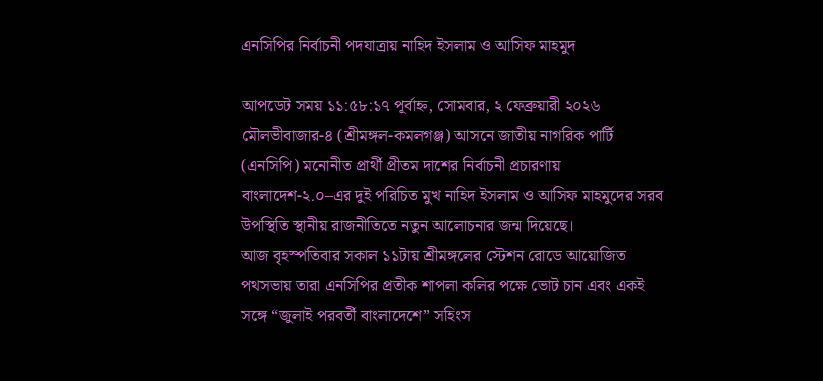এনসিপির নির্বাচনী পদযাত্রায় নাহিদ ইসলাম ও আসিফ মাহমুদ

আপডেট সময় ১১:৫৮:১৭ পূর্বাহ্ন, সোমবার, ২ ফেব্রুয়ারী ২০২৬
মৌলভীবাজার-৪ (শ্রীমঙ্গল-কমলগঞ্জ) আসনে জাতীয় নাগরিক পার্টি (এনসিপি) মনোনীত প্রার্থী প্রীতম দাশের নির্বাচনী প্রচারণায় বাংলাদেশ-২.০–এর দুই পরিচিত মুখ নাহিদ ইসলাম ও আসিফ মাহমুদের সরব উপস্থিতি স্থানীয় রাজনীতিতে নতুন আলোচনার জন্ম দিয়েছে।
আজ বৃহস্পতিবার সকাল ১১টায় শ্রীমঙ্গলের স্টেশন রোডে আয়োজিত পথসভায় তারা এনসিপির প্রতীক শাপলা কলির পক্ষে ভোট চান এবং একই সঙ্গে “জুলাই পরবর্তী বাংলাদেশে” সহিংস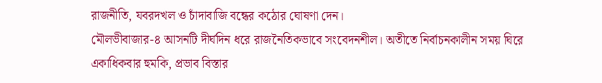রাজনীতি, যবরদখল ও চাঁদাবাজি বন্ধের কঠোর ঘোষণা দেন।
মৌলভীবাজার-৪ আসনটি দীর্ঘদিন ধরে রাজনৈতিকভাবে সংবেদনশীল। অতীতে নির্বাচনকালীন সময় ঘিরে একাধিকবার হুমকি, প্রভাব বিস্তার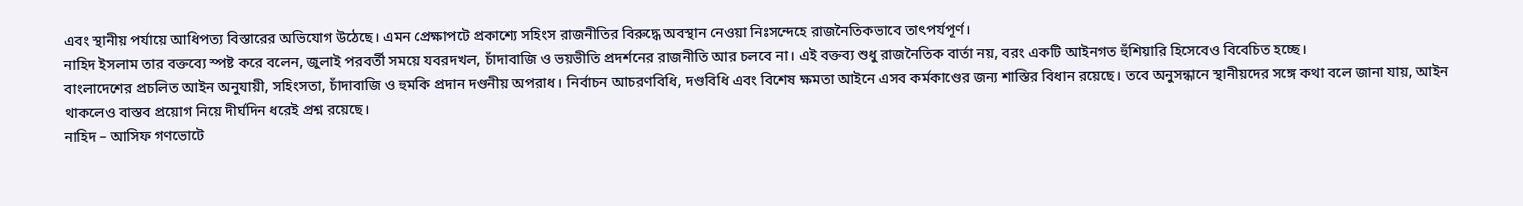এবং স্থানীয় পর্যায়ে আধিপত্য বিস্তারের অভিযোগ উঠেছে। এমন প্রেক্ষাপটে প্রকাশ্যে সহিংস রাজনীতির বিরুদ্ধে অবস্থান নেওয়া নিঃসন্দেহে রাজনৈতিকভাবে তাৎপর্যপূর্ণ।
নাহিদ ইসলাম তার বক্তব্যে স্পষ্ট করে বলেন, জুলাই পরবর্তী সময়ে যবরদখল, চাঁদাবাজি ও ভয়ভীতি প্রদর্শনের রাজনীতি আর চলবে না। এই বক্তব্য শুধু রাজনৈতিক বার্তা নয়, বরং একটি আইনগত হুঁশিয়ারি হিসেবেও বিবেচিত হচ্ছে।
বাংলাদেশের প্রচলিত আইন অনুযায়ী, সহিংসতা, চাঁদাবাজি ও হুমকি প্রদান দণ্ডনীয় অপরাধ। নির্বাচন আচরণবিধি, দণ্ডবিধি এবং বিশেষ ক্ষমতা আইনে এসব কর্মকাণ্ডের জন্য শাস্তির বিধান রয়েছে। তবে অনুসন্ধানে স্থানীয়দের সঙ্গে কথা বলে জানা যায়, আইন থাকলেও বাস্তব প্রয়োগ নিয়ে দীর্ঘদিন ধরেই প্রশ্ন রয়েছে।
নাহিদ – আসিফ গণভোটে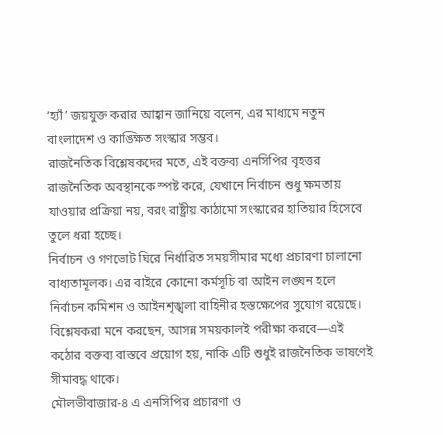‘হ্যাঁ’ জয়যুক্ত করার আহ্বান জানিয়ে বলেন, এর মাধ্যমে নতুন বাংলাদেশ ও কাঙ্ক্ষিত সংস্কার সম্ভব।
রাজনৈতিক বিশ্লেষকদের মতে, এই বক্তব্য এনসিপির বৃহত্তর রাজনৈতিক অবস্থানকে স্পষ্ট করে, যেখানে নির্বাচন শুধু ক্ষমতায় যাওয়ার প্রক্রিয়া নয়, বরং রাষ্ট্রীয় কাঠামো সংস্কারের হাতিয়ার হিসেবে তুলে ধরা হচ্ছে।
নির্বাচন ও গণভোট ঘিরে নির্ধারিত সময়সীমার মধ্যে প্রচারণা চালানো বাধ্যতামূলক। এর বাইরে কোনো কর্মসূচি বা আইন লঙ্ঘন হলে নির্বাচন কমিশন ও আইনশৃঙ্খলা বাহিনীর হস্তক্ষেপের সুযোগ রয়েছে। বিশ্লেষকরা মনে করছেন, আসন্ন সময়কালই পরীক্ষা করবে—এই কঠোর বক্তব্য বাস্তবে প্রয়োগ হয়, নাকি এটি শুধুই রাজনৈতিক ভাষণেই সীমাবদ্ধ থাকে।
মৌলভীবাজার-৪ এ এনসিপির প্রচারণা ও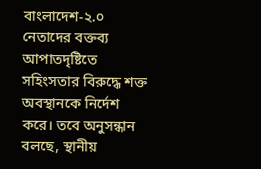বাংলাদেশ-২.০ নেতাদের বক্তব্য আপাতদৃষ্টিতে সহিংসতার বিরুদ্ধে শক্ত অবস্থানকে নির্দেশ করে। তবে অনুসন্ধান বলছে, স্থানীয়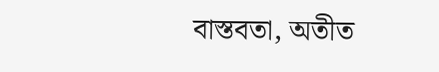বাস্তবতা, অতীত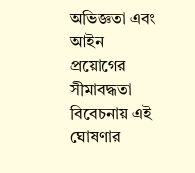অভিজ্ঞতা এবং আইন প্রয়োগের সীমাবদ্ধতা বিবেচনায় এই ঘোষণার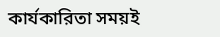কার্যকারিতা সময়ই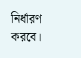নির্ধারণ করবে।